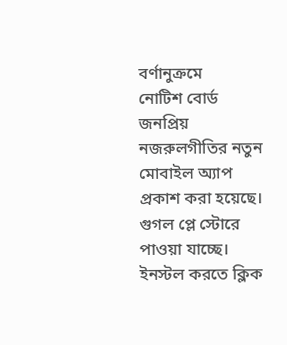বর্ণানুক্রমে
নোটিশ বোর্ড
জনপ্রিয়
নজরুলগীতির নতুন মোবাইল অ্যাপ প্রকাশ করা হয়েছে। গুগল প্লে স্টোরে পাওয়া যাচ্ছে। ইনস্টল করতে ক্লিক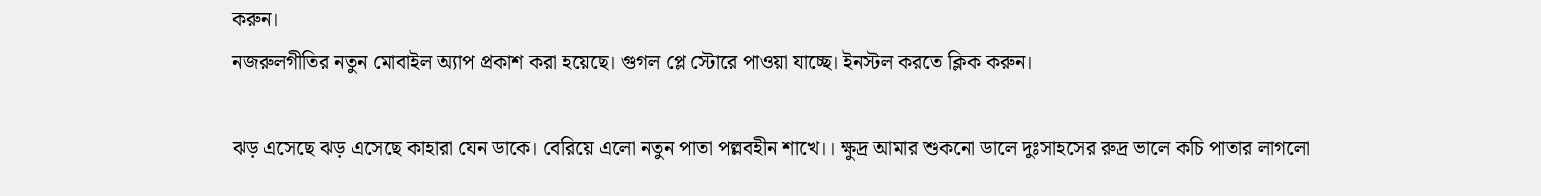করুন।
নজরুলগীতির নতুন মোবাইল অ্যাপ প্রকাশ করা হয়েছে। গুগল প্লে স্টোরে পাওয়া যাচ্ছে। ইনস্টল করতে ক্লিক করুন।

ঝড় এসেছে ঝড় এসেছে কাহারা যেন ডাকে। বেরিয়ে এলো নতুন পাতা পল্লবহীন শাখে।। ক্ষুদ্র আমার শুকনো ডালে দুঃসাহসের রুদ্র ভালে কচি পাতার লাগলো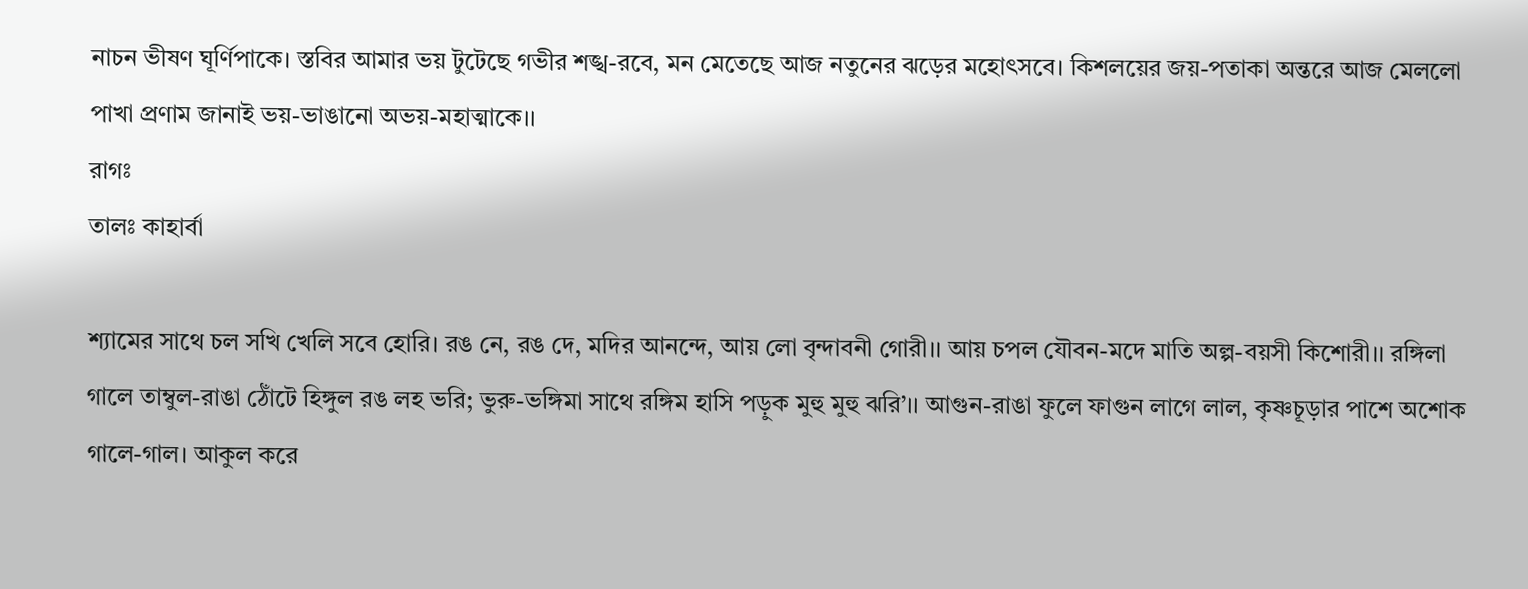নাচন ভীষণ ঘূর্ণিপাকে। স্তবির আমার ভয় টুটেছে গভীর শঙ্খ-রবে, মন মেতেছে আজ নতুনের ঝড়ের মহোৎসবে। কিশলয়ের জয়-পতাকা অন্তরে আজ মেললো পাখা প্রণাম জানাই ভয়-ভাঙানো অভয়-মহাত্মাকে।।
রাগঃ
তালঃ কাহার্বা

শ্যামের সাথে চল সখি খেলি সবে হোরি। রঙ নে, রঙ দে, মদির আনন্দে, আয় লো বৃন্দাবনী গোরী।। আয় চপল যৌবন-মদে মাতি অল্প-বয়সী কিশোরী।। রঙ্গিলা গালে তাম্বুল-রাঙা ঠোঁটে হিঙ্গুল রঙ লহ ভরি; ভুরু-ভঙ্গিমা সাথে রঙ্গিম হাসি পড়ুক মুহু মুহু ঝরি’।। আগুন-রাঙা ফুলে ফাগুন লাগে লাল, কৃষ্ণচূড়ার পাশে অশোক গালে-গাল। আকুল করে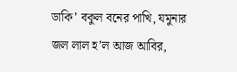ডাকি’ বকুল বনের পাখি, যমুনার জল লাল হ’ল আজ আবির,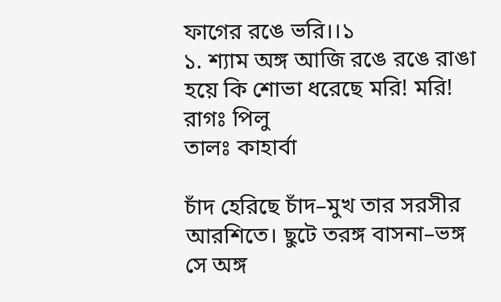ফাগের রঙে ভরি।।১
১. শ্যাম অঙ্গ আজি রঙে রঙে রাঙা হয়ে কি শোভা ধরেছে মরি! মরি!
রাগঃ পিলু
তালঃ কাহার্বা

চাঁদ হেরিছে চাঁদ–মুখ তার সরসীর আরশিতে। ছুটে তরঙ্গ বাসনা–ভঙ্গ সে অঙ্গ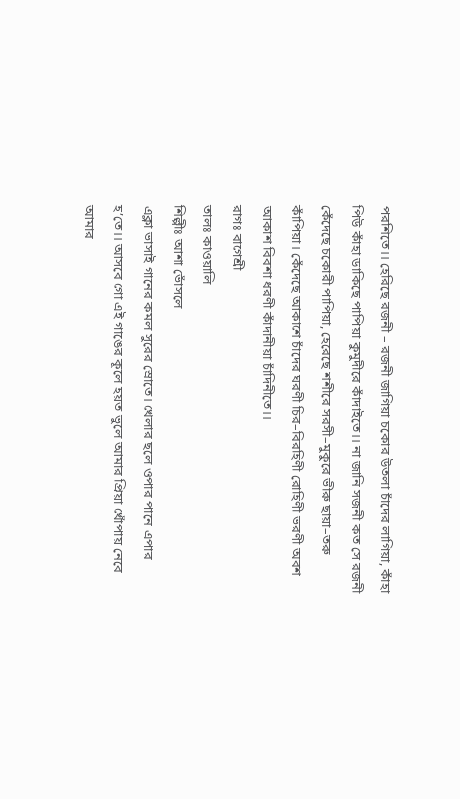পরশিতে।। হেরিছে রজনী – রজনী জাগিয়া চকোর উতলা চাঁদের লাগিয়া, কাঁহা পিউ কাঁহা ডাকিছে পাপিয়া কুমুদীরে কাঁদাইতে।। না জানি সজনী কত সে রজনী কেঁদেছে চকোরী পাপিয়া, হেরেছে শশীরে সরসী–মুকুরে ভীরু ছায়া–তরু কাঁপিয়া। কেঁদেছে আকাশে চাঁদের ঘরণী চির–বিরহিণী রোহিণী ভরণী অবশ আকাশ বিবশা ধরণী কাঁদানীয়া চাঁদিনীতে।।
রাগঃ বাগেশ্রী
তালঃ কাওয়ালি
শিল্পীঃ আশা ভোঁসলে
এক্লা ভাসাই গানের কমল সুরের স্রোতে। খেলার ছলে ওপার পানে এপার হ’তে।। আসবে গো এই গাঙের কূলে হয়ত ভুলে আমার প্রিয়া খোঁপায় নেবে আমার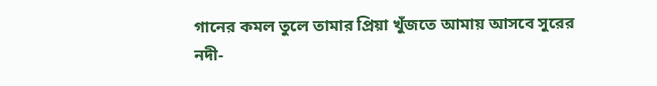গানের কমল তুলে তামার প্রিয়া খুঁজতে আমায় আসবে সুরের নদী-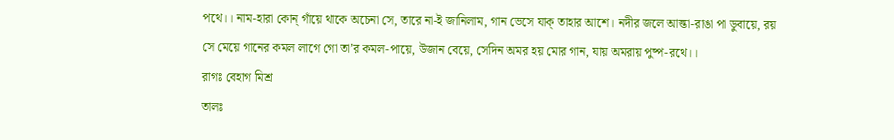পথে।। নাম-হারা কোন্ গাঁয়ে থাকে অচেনা সে, তারে না-ই জানিলাম, গান ভেসে যাক্ তাহার আশে। নদীর জলে আল্তা-রাঙা পা ডুবায়ে, রয় সে মেয়ে গানের কমল লাগে গো তা’র কমল-পায়ে, উজান বেয়ে, সেদিন অমর হয় মোর গান, যায় অমরায় পুষ্প-রথে।।
রাগঃ বেহাগ মিশ্র
তালঃ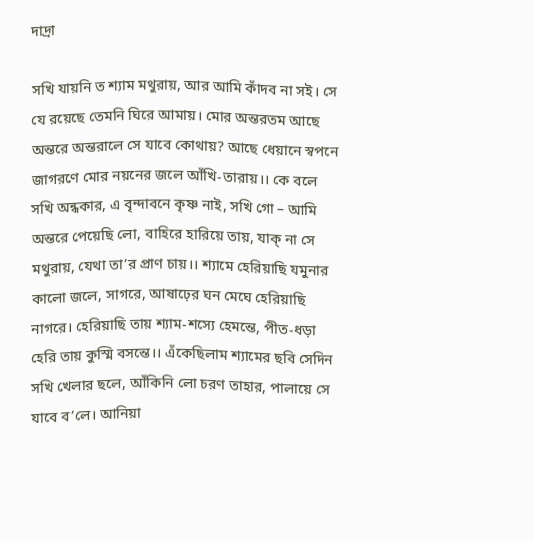দাদ্রা

সখি যায়নি ত শ্যাম মথুরায়, আর আমি কাঁদব না সই। সে যে রয়েছে তেমনি ঘিরে আমায়। মোর অন্তরতম আছে অন্তরে অন্তরালে সে যাবে কোথায়? আছে ধেয়ানে স্বপনে জাগরণে মোর নয়নের জলে আঁখি-তারায়।। কে বলে সখি অন্ধকার, এ বৃন্দাবনে কৃষ্ণ নাই, সখি গো – আমি অন্তরে পেয়েছি লো, বাহিরে হারিয়ে তায়, যাক্ না সে মথুরায়, যেথা তা’র প্রাণ চায়।। শ্যামে হেরিয়াছি যমুনার কালো জলে, সাগরে, আষাঢ়ের ঘন মেঘে হেরিয়াছি নাগরে। হেরিয়াছি তায় শ্যাম-শস্যে হেমন্তে, পীত-ধড়া হেরি তায় কুস্মি বসন্তে।। এঁকেছিলাম শ্যামের ছবি সেদিন সখি খেলার ছলে, আঁকিনি লো চরণ তাহার, পালায়ে সে যাবে ব’লে। আনিয়া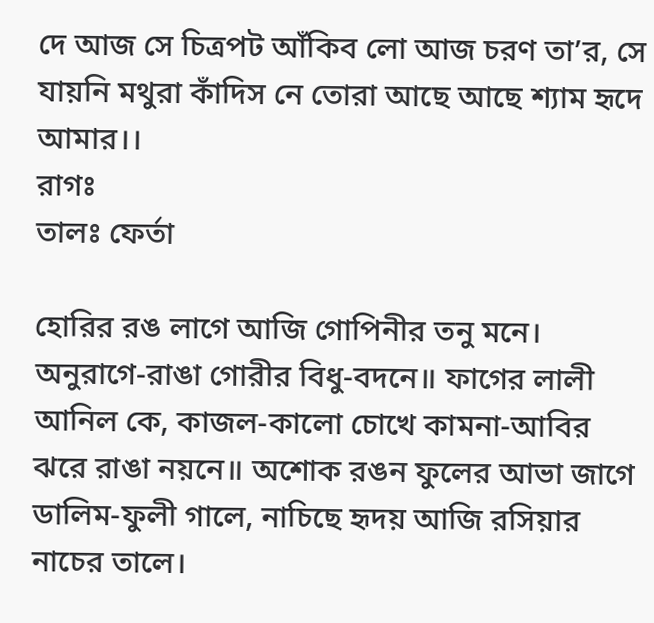দে আজ সে চিত্রপট আঁকিব লো আজ চরণ তা’র, সে যায়নি মথুরা কাঁদিস নে তোরা আছে আছে শ্যাম হৃদে আমার।।
রাগঃ
তালঃ ফের্তা

হোরির রঙ লাগে আজি গোপিনীর তনু মনে। অনুরাগে-রাঙা গোরীর বিধু-বদনে॥ ফাগের লালী আনিল কে, কাজল-কালো চোখে কামনা-আবির ঝরে রাঙা নয়নে॥ অশোক রঙন ফুলের আভা জাগে ডালিম-ফুলী গালে, নাচিছে হৃদয় আজি রসিয়ার নাচের তালে।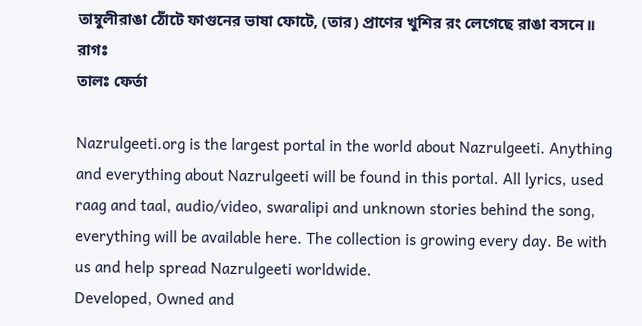তাম্বুলীরাঙা ঠোঁটে ফাগুনের ভাষা ফোটে, (তার) প্রাণের খুশির রং লেগেছে রাঙা বসনে॥
রাগঃ
তালঃ ফের্তা

Nazrulgeeti.org is the largest portal in the world about Nazrulgeeti. Anything and everything about Nazrulgeeti will be found in this portal. All lyrics, used raag and taal, audio/video, swaralipi and unknown stories behind the song, everything will be available here. The collection is growing every day. Be with us and help spread Nazrulgeeti worldwide.
Developed, Owned and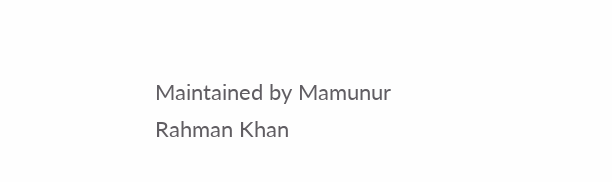Maintained by Mamunur Rahman Khan